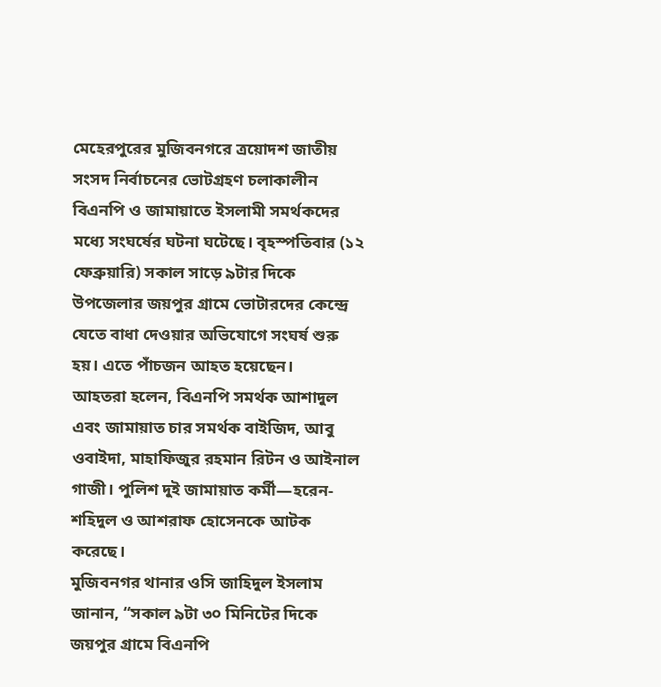মেহেরপুরের মুজিবনগরে ত্রয়োদশ জাতীয় সংসদ নির্বাচনের ভোটগ্রহণ চলাকালীন বিএনপি ও জামায়াতে ইসলামী সমর্থকদের মধ্যে সংঘর্ষের ঘটনা ঘটেছে। বৃহস্পতিবার (১২ ফেব্রুয়ারি) সকাল সাড়ে ৯টার দিকে উপজেলার জয়পুর গ্রামে ভোটারদের কেন্দ্রে যেতে বাধা দেওয়ার অভিযোগে সংঘর্ষ শুরু হয়। এতে পাঁচজন আহত হয়েছেন।
আহতরা হলেন, বিএনপি সমর্থক আশাদুল এবং জামায়াত চার সমর্থক বাইজিদ, আবু ওবাইদা, মাহাফিজুর রহমান রিটন ও আইনাল গাজী। পুলিশ দুই জামায়াত কর্মী—হরেন- শহিদুল ও আশরাফ হোসেনকে আটক করেছে।
মুজিবনগর থানার ওসি জাহিদুল ইসলাম জানান, “সকাল ৯টা ৩০ মিনিটের দিকে জয়পুর গ্রামে বিএনপি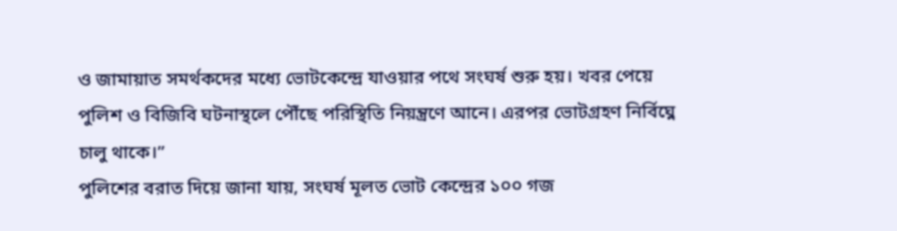ও জামায়াত সমর্থকদের মধ্যে ভোটকেন্দ্রে যাওয়ার পথে সংঘর্ষ শুরু হয়। খবর পেয়ে পুলিশ ও বিজিবি ঘটনাস্থলে পৌঁছে পরিস্থিতি নিয়ন্ত্রণে আনে। এরপর ভোটগ্রহণ নির্বিঘ্নে চালু থাকে।”
পুলিশের বরাত দিয়ে জানা যায়, সংঘর্ষ মূলত ভোট কেন্দ্রের ১০০ গজ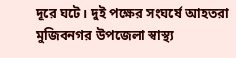দূরে ঘটে। দুই পক্ষের সংঘর্ষে আহতরা মুজিবনগর উপজেলা স্বাস্থ্য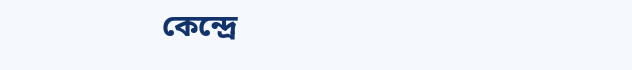কেন্দ্রে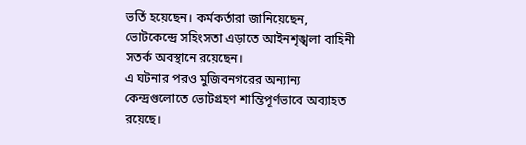ভর্তি হয়েছেন। কর্মকর্তারা জানিয়েছেন, ভোটকেন্দ্রে সহিংসতা এড়াতে আইনশৃঙ্খলা বাহিনী সতর্ক অবস্থানে রয়েছেন।
এ ঘটনার পরও মুজিবনগরের অন্যান্য কেন্দ্রগুলোতে ভোটগ্রহণ শান্তিপূর্ণভাবে অব্যাহত রয়েছে।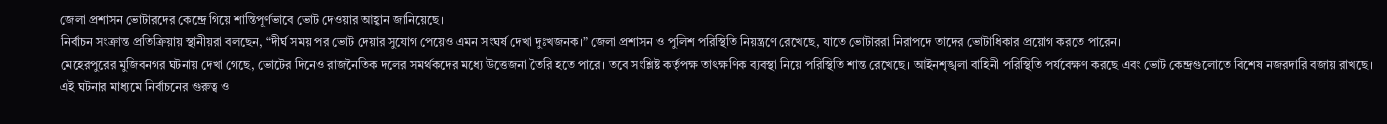জেলা প্রশাসন ভোটারদের কেন্দ্রে গিয়ে শান্তিপূর্ণভাবে ভোট দেওয়ার আহ্বান জানিয়েছে।
নির্বাচন সংক্রান্ত প্রতিক্রিয়ায় স্থানীয়রা বলছেন, “দীর্ঘ সময় পর ভোট দেয়ার সুযোগ পেয়েও এমন সংঘর্ষ দেখা দুঃখজনক।” জেলা প্রশাসন ও পুলিশ পরিস্থিতি নিয়ন্ত্রণে রেখেছে, যাতে ভোটাররা নিরাপদে তাদের ভোটাধিকার প্রয়োগ করতে পারেন।
মেহেরপুরের মুজিবনগর ঘটনায় দেখা গেছে, ভোটের দিনেও রাজনৈতিক দলের সমর্থকদের মধ্যে উত্তেজনা তৈরি হতে পারে। তবে সংশ্লিষ্ট কর্তৃপক্ষ তাৎক্ষণিক ব্যবস্থা নিয়ে পরিস্থিতি শান্ত রেখেছে। আইনশৃঙ্খলা বাহিনী পরিস্থিতি পর্যবেক্ষণ করছে এবং ভোট কেন্দ্রগুলোতে বিশেষ নজরদারি বজায় রাখছে।
এই ঘটনার মাধ্যমে নির্বাচনের গুরুত্ব ও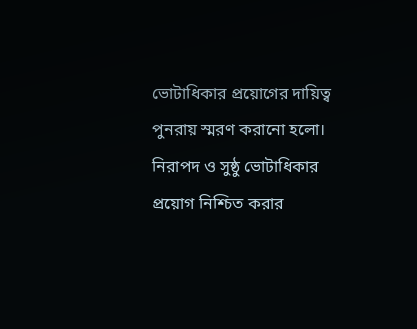ভোটাধিকার প্রয়োগের দায়িত্ব পুনরায় স্মরণ করানো হলো। নিরাপদ ও সুষ্ঠু ভোটাধিকার প্রয়োগ নিশ্চিত করার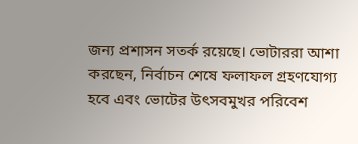জন্য প্রশাসন সতর্ক রয়েছে। ভোটাররা আশা করছেন, নির্বাচন শেষে ফলাফল গ্রহণযোগ্য হবে এবং ভোটের উৎসবমুখর পরিবেশ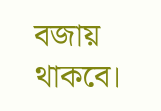বজায় থাকবে।